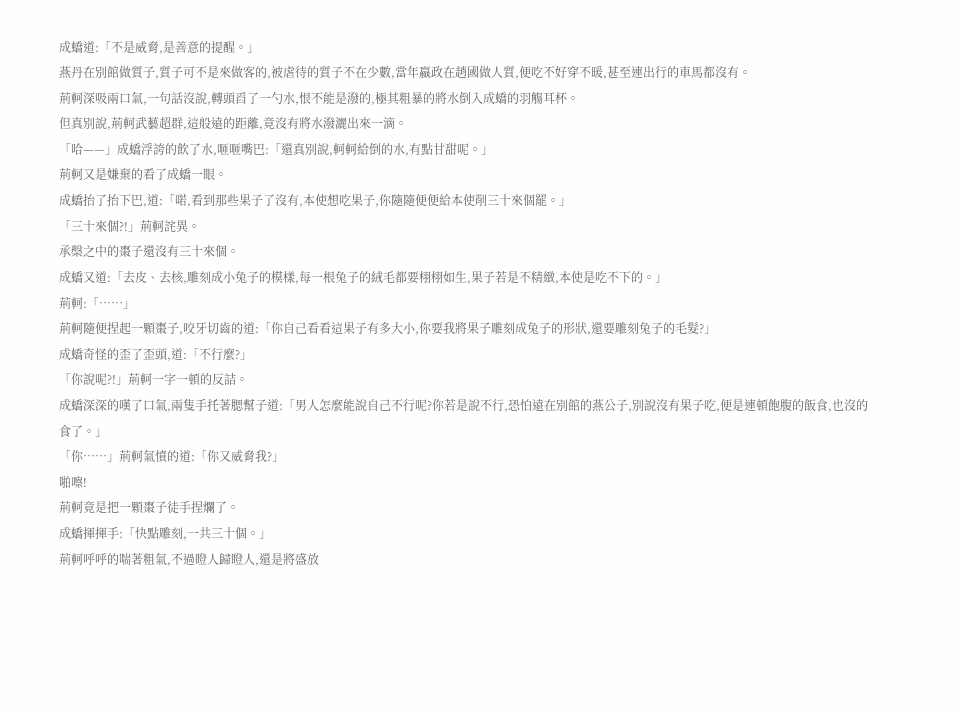成蟜道:「不是威脅,是善意的提醒。」
燕丹在別館做質子,質子可不是來做客的,被虐待的質子不在少數,當年嬴政在趙國做人質,便吃不好穿不暖,甚至連出行的車馬都沒有。
荊軻深吸兩口氣,一句話沒說,轉頭舀了一勺水,恨不能是潑的,極其粗暴的將水倒入成蟜的羽觴耳杯。
但真別說,荊軻武藝超群,這般遠的距離,竟沒有將水潑灑出來一滴。
「哈——」成蟜浮誇的飲了水,咂咂嘴巴:「還真別說,軻軻給倒的水,有點甘甜呢。」
荊軻又是嫌棄的看了成蟜一眼。
成蟜抬了抬下巴,道:「喏,看到那些果子了沒有,本使想吃果子,你隨隨便便給本使削三十來個罷。」
「三十來個?!」荊軻詫異。
承槃之中的棗子還沒有三十來個。
成蟜又道:「去皮、去核,雕刻成小兔子的模樣,每一根兔子的絨毛都要栩栩如生,果子若是不精緻,本使是吃不下的。」
荊軻:「……」
荊軻隨便捏起一顆棗子,咬牙切齒的道:「你自己看看這果子有多大小,你要我將果子雕刻成兔子的形狀,還要雕刻兔子的毛髮?」
成蟜奇怪的歪了歪頭,道:「不行麼?」
「你說呢?!」荊軻一字一頓的反詰。
成蟜深深的嘆了口氣,兩隻手托著腮幫子道:「男人怎麼能說自己不行呢?你若是說不行,恐怕遠在別館的燕公子,別說沒有果子吃,便是連頓飽腹的飯食,也沒的食了。」
「你……」荊軻氣憤的道:「你又威脅我?」
啪嚓!
荊軻竟是把一顆棗子徒手捏爛了。
成蟜揮揮手:「快點雕刻,一共三十個。」
荊軻呼呼的喘著粗氣,不過瞪人歸瞪人,還是將盛放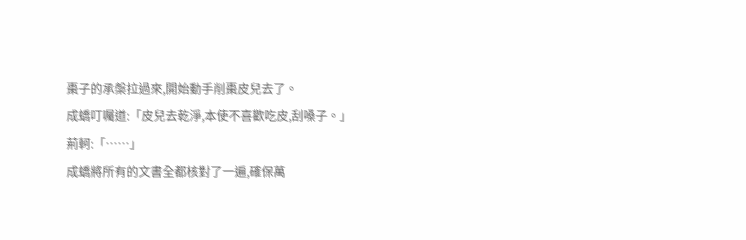棗子的承槃拉過來,開始動手削棗皮兒去了。
成蟜叮囑道:「皮兒去乾淨,本使不喜歡吃皮,刮嗓子。」
荊軻:「……」
成蟜將所有的文書全都核對了一遍,確保萬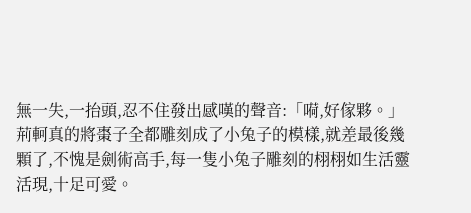無一失,一抬頭,忍不住發出感嘆的聲音:「嗬,好傢夥。」
荊軻真的將棗子全都雕刻成了小兔子的模樣,就差最後幾顆了,不愧是劍術高手,每一隻小兔子雕刻的栩栩如生活靈活現,十足可愛。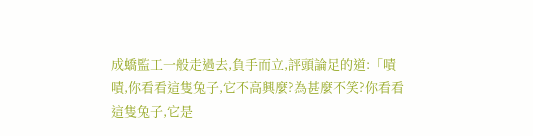成蟜監工一般走過去,負手而立,評頭論足的道:「嘖嘖,你看看這隻兔子,它不高興麼?為甚麼不笑?你看看這隻兔子,它是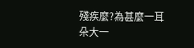殘疾麼?為甚麼一耳朵大一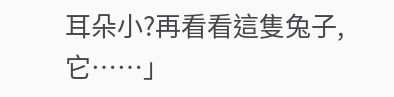耳朵小?再看看這隻兔子,它……」